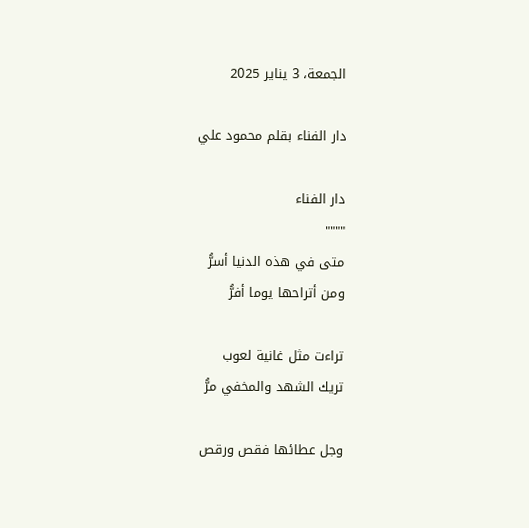الجمعة، 3 يناير 2025

دار الفناء بقلم محمود علي

دار الفناء
""""
متى في هذه الدنيا أسرُّ
ومن أتراحها يوما أفرُّ

تراءت مثل غانية لعوب
تريك الشهد والمخفي مرُّ

وجل عطائها فقص ورقص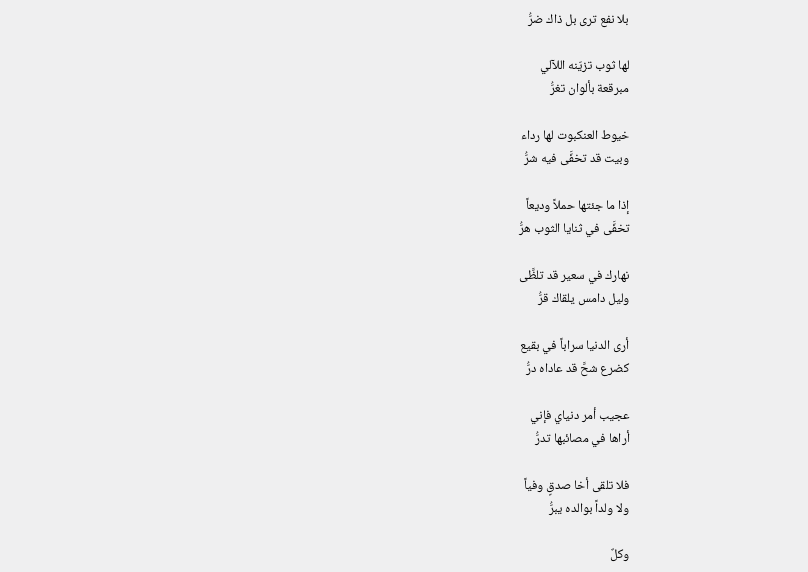بلا نفع ترى بل ذاك ضرُّ

لها ثوب تزيّنه اللآلي
مبرقعة بألوان تغرُّ

خيوط العنكبوت لها رداء
وبيت قد تخفَّى فيه شرُّ

إذا ما جئتها حملاً وديعاً
تخفَّى في ثنايا الثوب هرُّ

نهارك في سعير قد تلظَّى
وليل دامس يلقاك قرُّ

أرى الدنيا سراباً في بقيع
كضرع شحَّ قد عاداه درُّ

عجيب أمر دنياي فإني
أراها في مصائبها تدرُّ

فلا تلقى أخا صدقٍ وفياً
ولا ولداً بوالده يبرُّ

وكلٌ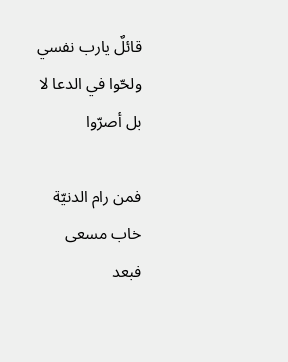قائلٌ يارب نفسي
ولحّوا في الدعا لا بل أصرّوا

فمن رام الدنيّة خاب مسعى
فبعد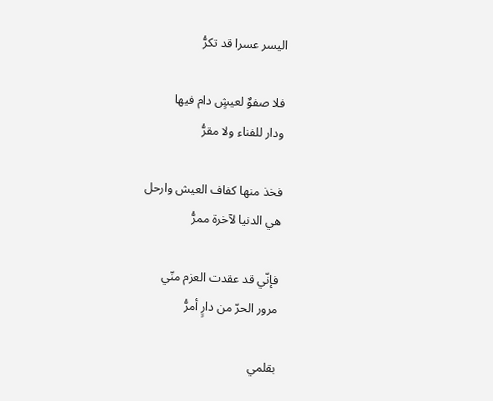اليسر عسرا قد تكرُّ

فلا صفوٌ لعيشٍ دام فيها
ودار للفناء ولا مقرُّ

فخذ منها كفاف العيش وارحل
هي الدنيا لآخرة ممرُّ

فإنّي قد عقدت العزم منّي
مرور الحرّ من دارٍ أمرُّ

بقلمي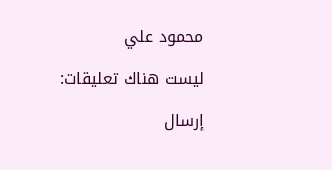محمود علي

ليست هناك تعليقات:

إرسال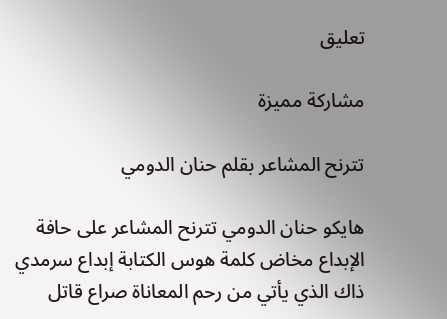تعليق

مشاركة مميزة

تترنح المشاعر بقلم حنان الدومي

هايكو حنان الدومي تترنح المشاعر على حافة الإبداع مخاض كلمة هوس الكتابة إبداع سرمدي ذاك الذي يأتي من رحم المعاناة صراع قاتل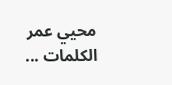محيي عمر الكلمات ...